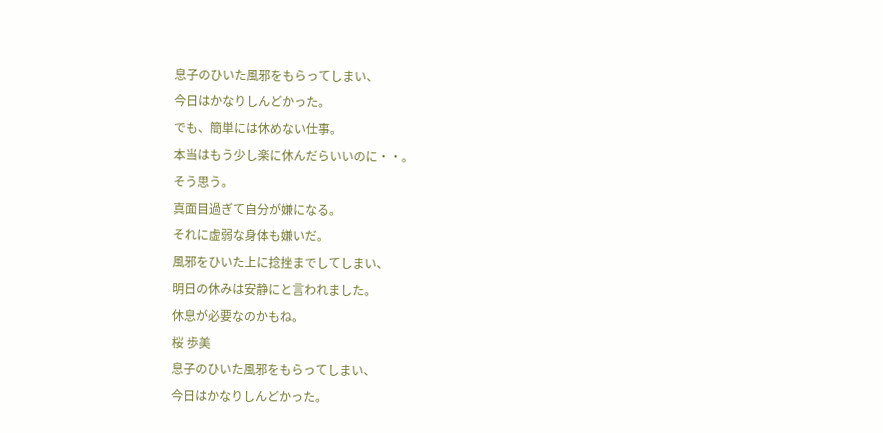息子のひいた風邪をもらってしまい、
今日はかなりしんどかった。
でも、簡単には休めない仕事。
本当はもう少し楽に休んだらいいのに・・。
そう思う。
真面目過ぎて自分が嫌になる。
それに虚弱な身体も嫌いだ。
風邪をひいた上に捻挫までしてしまい、
明日の休みは安静にと言われました。
休息が必要なのかもね。
桜 歩美
息子のひいた風邪をもらってしまい、
今日はかなりしんどかった。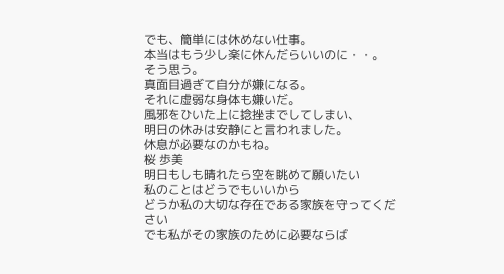でも、簡単には休めない仕事。
本当はもう少し楽に休んだらいいのに・・。
そう思う。
真面目過ぎて自分が嫌になる。
それに虚弱な身体も嫌いだ。
風邪をひいた上に捻挫までしてしまい、
明日の休みは安静にと言われました。
休息が必要なのかもね。
桜 歩美
明日もしも晴れたら空を眺めて願いたい
私のことはどうでもいいから
どうか私の大切な存在である家族を守ってください
でも私がその家族のために必要ならば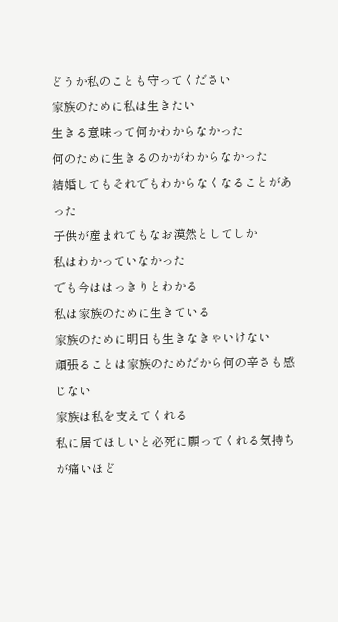どうか私のことも守ってください
家族のために私は生きたい
生きる意味って何かわからなかった
何のために生きるのかがわからなかった
結婚してもそれでもわからなくなることがあった
子供が産まれてもなお漠然としてしか
私はわかっていなかった
でも今ははっきりとわかる
私は家族のために生きている
家族のために明日も生きなきゃいけない
頑張ることは家族のためだから何の辛さも感じない
家族は私を支えてくれる
私に居てほしいと必死に願ってくれる気持ちが痛いほど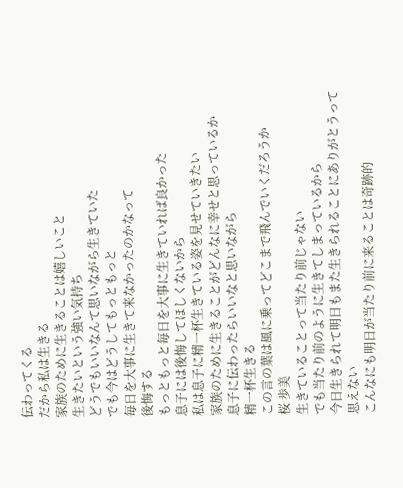伝わってくる
だから私は生きる
家族のために生きることは嬉しいこと
生きたいという強い気持ち
どうでもいいなんて思いながら生きていた
でも今はどうしてもっともっと
毎日を大事に生きて来なかったのかなって
後悔する
もっともっと毎日を大事に生きていれば良かった
息子には後悔してほしくないから
私は息子に精一杯生きている姿を見せていきたい
家族のために生きることがどんなに幸せと思っているか
息子に伝わったらいいなと思いながら
精一杯生きる
この言の葉は風に乗ってどこまで飛んでいくだろうか
桜 歩美
生きていることって当たり前じゃない
でも当たり前のように生きてしまっているから
今日生きられて明日もまた生きられることにありがとうって
思えない
こんなにも明日が当たり前に来ることは奇跡的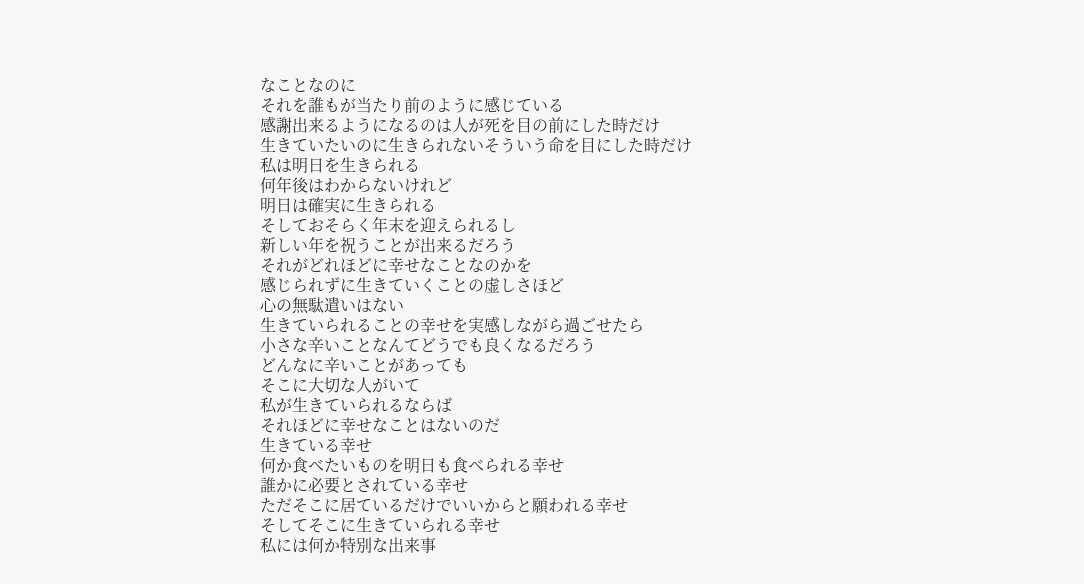なことなのに
それを誰もが当たり前のように感じている
感謝出来るようになるのは人が死を目の前にした時だけ
生きていたいのに生きられないそういう命を目にした時だけ
私は明日を生きられる
何年後はわからないけれど
明日は確実に生きられる
そしておそらく年末を迎えられるし
新しい年を祝うことが出来るだろう
それがどれほどに幸せなことなのかを
感じられずに生きていくことの虚しさほど
心の無駄遣いはない
生きていられることの幸せを実感しながら過ごせたら
小さな辛いことなんてどうでも良くなるだろう
どんなに辛いことがあっても
そこに大切な人がいて
私が生きていられるならば
それほどに幸せなことはないのだ
生きている幸せ
何か食べたいものを明日も食べられる幸せ
誰かに必要とされている幸せ
ただそこに居ているだけでいいからと願われる幸せ
そしてそこに生きていられる幸せ
私には何か特別な出来事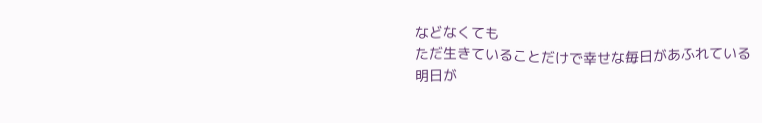などなくても
ただ生きていることだけで幸せな毎日があふれている
明日が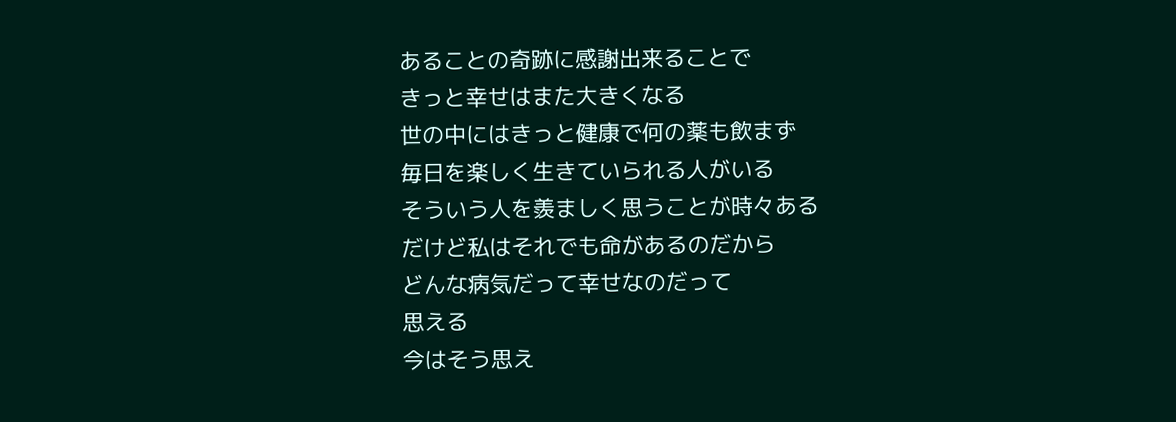あることの奇跡に感謝出来ることで
きっと幸せはまた大きくなる
世の中にはきっと健康で何の薬も飲まず
毎日を楽しく生きていられる人がいる
そういう人を羨ましく思うことが時々ある
だけど私はそれでも命があるのだから
どんな病気だって幸せなのだって
思える
今はそう思え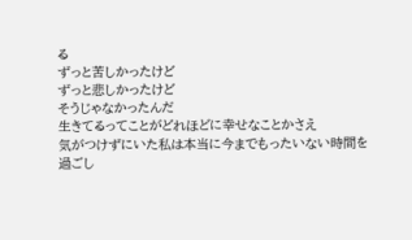る
ずっと苦しかったけど
ずっと悲しかったけど
そうじゃなかったんだ
生きてるってことがどれほどに幸せなことかさえ
気がつけずにいた私は本当に今までもったいない時間を
過ごし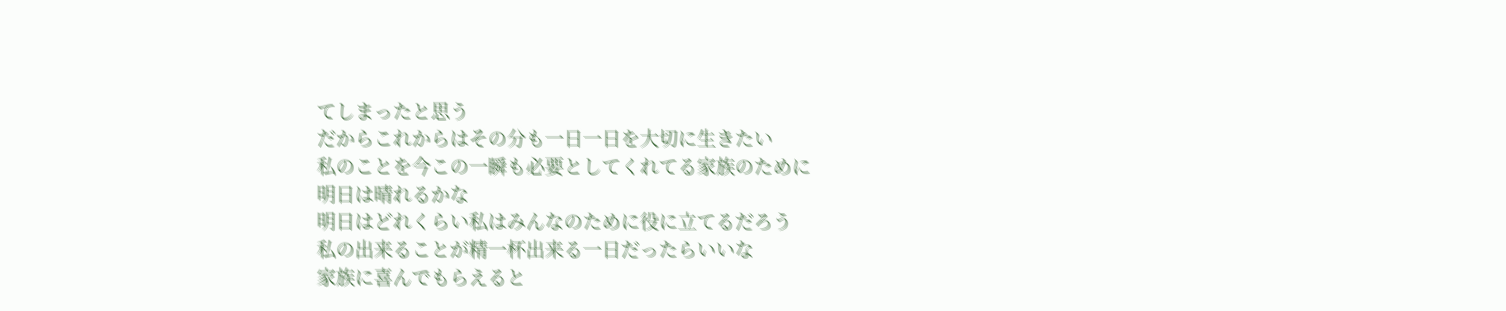てしまったと思う
だからこれからはその分も一日一日を大切に生きたい
私のことを今この一瞬も必要としてくれてる家族のために
明日は晴れるかな
明日はどれくらい私はみんなのために役に立てるだろう
私の出来ることが精一杯出来る一日だったらいいな
家族に喜んでもらえると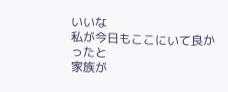いいな
私が今日もここにいて良かったと
家族が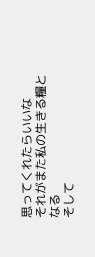思ってくれたらいいな
それがまた私の生きる糧となる
そして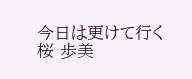今日は更けて行く
桜 歩美